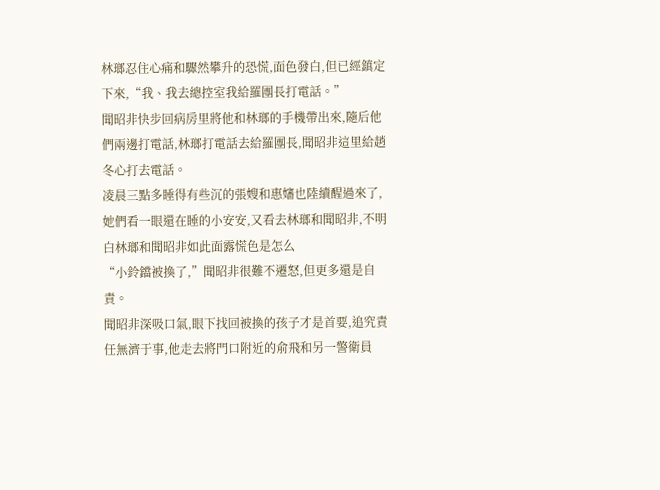林瑯忍住心痛和驟然攀升的恐慌,面色發白,但已經鎮定下來,“我、我去總控室我給羅團長打電話。”
聞昭非快步回病房里將他和林瑯的手機帶出來,隨后他們兩邊打電話,林瑯打電話去給羅團長,聞昭非這里給趙冬心打去電話。
凌晨三點多睡得有些沉的張嫂和惠嬸也陸續醒過來了,她們看一眼還在睡的小安安,又看去林瑯和聞昭非,不明白林瑯和聞昭非如此面露慌色是怎么
“小鈴鐺被換了,”聞昭非很難不遷怒,但更多還是自責。
聞昭非深吸口氣,眼下找回被換的孩子才是首要,追究責任無濟于事,他走去將門口附近的俞飛和另一警衛員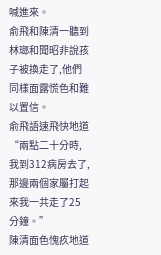喊進來。
俞飛和陳清一聽到林瑯和聞昭非說孩子被換走了,他們同樣面露慌色和難以置信。
俞飛語速飛快地道“兩點二十分時,我到312病房去了,那邊兩個家屬打起來我一共走了25分鐘。”
陳清面色愧疚地道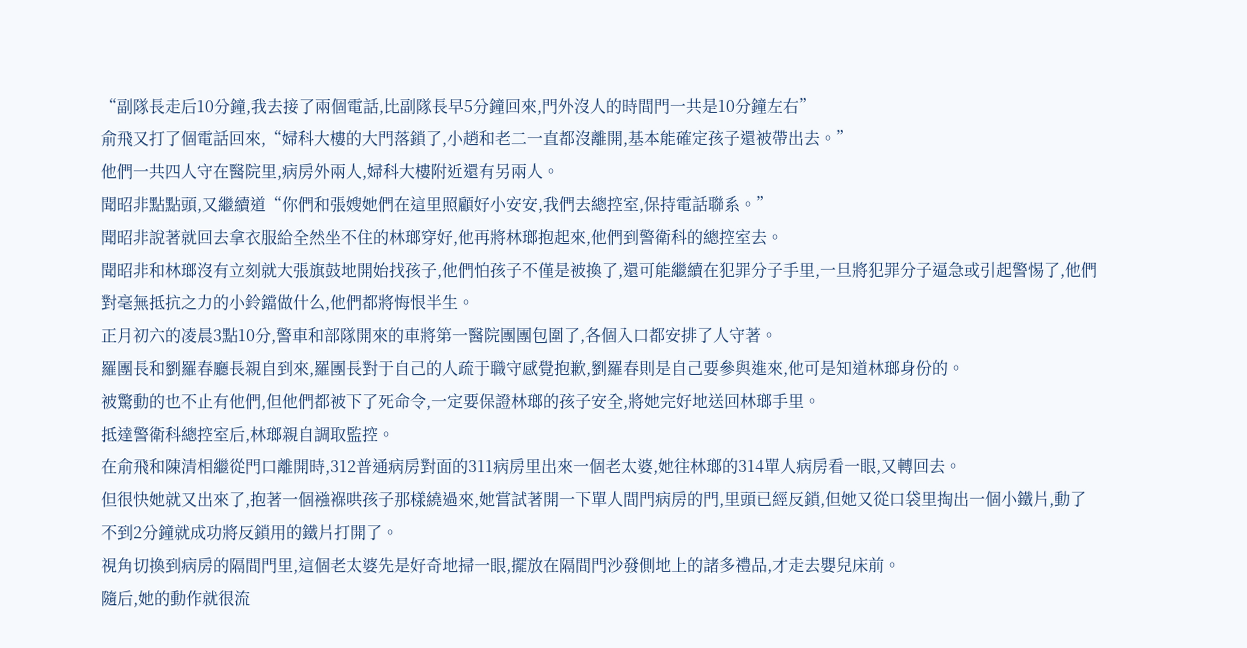“副隊長走后10分鐘,我去接了兩個電話,比副隊長早5分鐘回來,門外沒人的時間門一共是10分鐘左右”
俞飛又打了個電話回來,“婦科大樓的大門落鎖了,小趙和老二一直都沒離開,基本能確定孩子還被帶出去。”
他們一共四人守在醫院里,病房外兩人,婦科大樓附近還有另兩人。
聞昭非點點頭,又繼續道“你們和張嫂她們在這里照顧好小安安,我們去總控室,保持電話聯系。”
聞昭非說著就回去拿衣服給全然坐不住的林瑯穿好,他再將林瑯抱起來,他們到警衛科的總控室去。
聞昭非和林瑯沒有立刻就大張旗鼓地開始找孩子,他們怕孩子不僅是被換了,還可能繼續在犯罪分子手里,一旦將犯罪分子逼急或引起警惕了,他們對毫無抵抗之力的小鈴鐺做什么,他們都將悔恨半生。
正月初六的凌晨3點10分,警車和部隊開來的車將第一醫院團團包圍了,各個入口都安排了人守著。
羅團長和劉羅春廳長親自到來,羅團長對于自己的人疏于職守感覺抱歉,劉羅春則是自己要參與進來,他可是知道林瑯身份的。
被驚動的也不止有他們,但他們都被下了死命令,一定要保證林瑯的孩子安全,將她完好地送回林瑯手里。
抵達警衛科總控室后,林瑯親自調取監控。
在俞飛和陳清相繼從門口離開時,312普通病房對面的311病房里出來一個老太婆,她往林瑯的314單人病房看一眼,又轉回去。
但很快她就又出來了,抱著一個襁褓哄孩子那樣繞過來,她嘗試著開一下單人間門病房的門,里頭已經反鎖,但她又從口袋里掏出一個小鐵片,動了不到2分鐘就成功將反鎖用的鐵片打開了。
視角切換到病房的隔間門里,這個老太婆先是好奇地掃一眼,擺放在隔間門沙發側地上的諸多禮品,才走去嬰兒床前。
隨后,她的動作就很流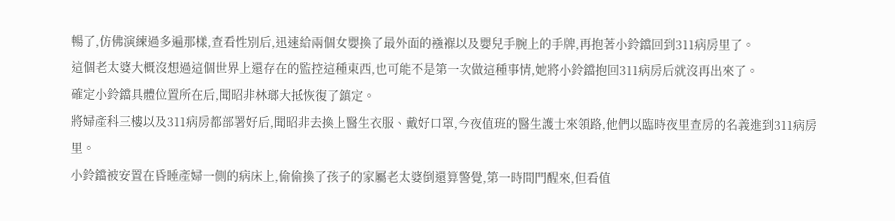暢了,仿佛演練過多遍那樣,查看性別后,迅速給兩個女嬰換了最外面的襁褓以及嬰兒手腕上的手牌,再抱著小鈴鐺回到311病房里了。
這個老太婆大概沒想過這個世界上還存在的監控這種東西,也可能不是第一次做這種事情,她將小鈴鐺抱回311病房后就沒再出來了。
確定小鈴鐺具體位置所在后,聞昭非林瑯大抵恢復了鎮定。
將婦產科三樓以及311病房都部署好后,聞昭非去換上醫生衣服、戴好口罩,今夜值班的醫生護士來領路,他們以臨時夜里查房的名義進到311病房里。
小鈴鐺被安置在昏睡產婦一側的病床上,偷偷換了孩子的家屬老太婆倒還算警覺,第一時間門醒來,但看值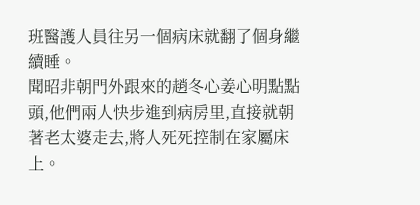班醫護人員往另一個病床就翻了個身繼續睡。
聞昭非朝門外跟來的趙冬心姜心明點點頭,他們兩人快步進到病房里,直接就朝著老太婆走去,將人死死控制在家屬床上。